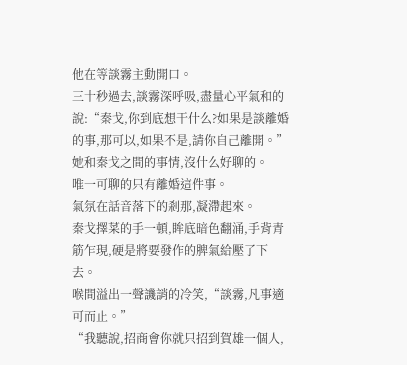他在等談霧主動開口。
三十秒過去,談霧深呼吸,盡量心平氣和的說:“秦戈,你到底想干什么?如果是談離婚的事,那可以,如果不是,請你自己離開。”
她和秦戈之間的事情,沒什么好聊的。
唯一可聊的只有離婚這件事。
氣氛在話音落下的剎那,凝滯起來。
秦戈擇菜的手一頓,眸底暗色翻涌,手背青筋乍現,硬是將要發作的脾氣給壓了下去。
喉間溢出一聲譏誚的冷笑,“談霧,凡事適可而止。”
“我聽說,招商會你就只招到賀雄一個人,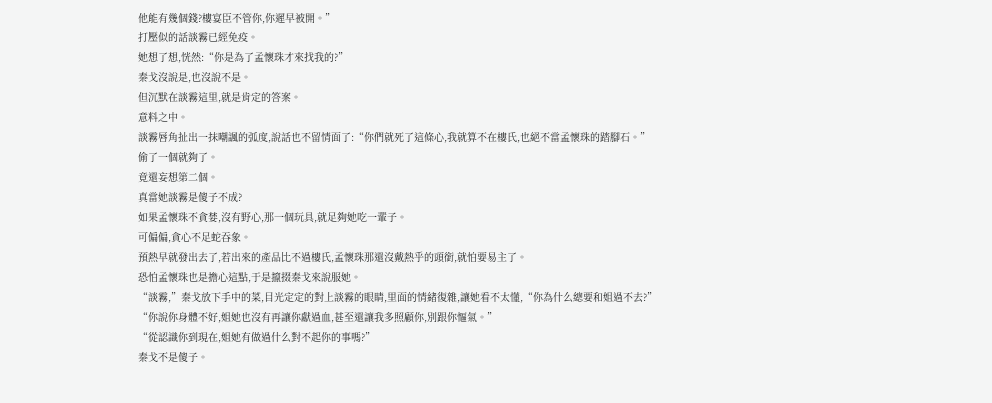他能有幾個錢?樓宴臣不管你,你遲早被開。”
打壓似的話談霧已經免疫。
她想了想,恍然:“你是為了孟懷珠才來找我的?”
秦戈沒說是,也沒說不是。
但沉默在談霧這里,就是肯定的答案。
意料之中。
談霧唇角扯出一抹嘲諷的弧度,說話也不留情面了:“你們就死了這條心,我就算不在樓氏,也絕不當孟懷珠的踏腳石。”
偷了一個就夠了。
竟還妄想第二個。
真當她談霧是傻子不成?
如果孟懷珠不貪婪,沒有野心,那一個玩具,就足夠她吃一輩子。
可偏偏,貪心不足蛇吞象。
預熱早就發出去了,若出來的產品比不過樓氏,孟懷珠那還沒戴熱乎的頭銜,就怕要易主了。
恐怕孟懷珠也是擔心這點,于是攛掇秦戈來說服她。
“談霧,”秦戈放下手中的菜,目光定定的對上談霧的眼睛,里面的情緒復雜,讓她看不太懂,“你為什么總要和姐過不去?”
“你說你身體不好,姐她也沒有再讓你獻過血,甚至還讓我多照顧你,別跟你慪氣。”
“從認識你到現在,姐她有做過什么對不起你的事嗎?”
秦戈不是傻子。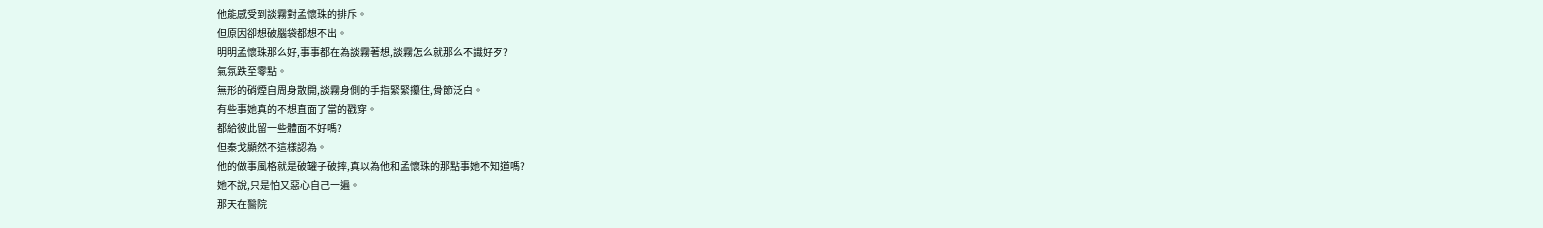他能感受到談霧對孟懷珠的排斥。
但原因卻想破腦袋都想不出。
明明孟懷珠那么好,事事都在為談霧著想,談霧怎么就那么不識好歹?
氣氛跌至零點。
無形的硝煙自周身散開,談霧身側的手指緊緊攥住,骨節泛白。
有些事她真的不想直面了當的戳穿。
都給彼此留一些體面不好嗎?
但秦戈顯然不這樣認為。
他的做事風格就是破罐子破摔,真以為他和孟懷珠的那點事她不知道嗎?
她不說,只是怕又惡心自己一遍。
那天在醫院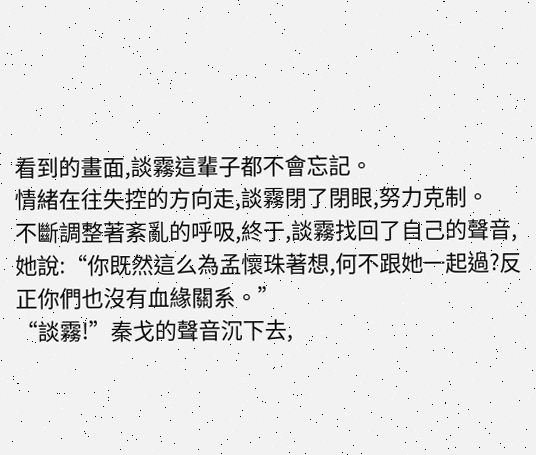看到的畫面,談霧這輩子都不會忘記。
情緒在往失控的方向走,談霧閉了閉眼,努力克制。
不斷調整著紊亂的呼吸,終于,談霧找回了自己的聲音,她說:“你既然這么為孟懷珠著想,何不跟她一起過?反正你們也沒有血緣關系。”
“談霧!”秦戈的聲音沉下去,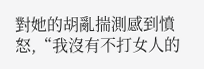對她的胡亂揣測感到憤怒,“我沒有不打女人的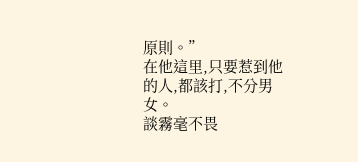原則。”
在他這里,只要惹到他的人,都該打,不分男女。
談霧毫不畏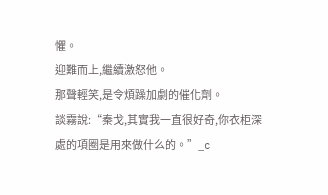懼。
迎難而上,繼續激怒他。
那聲輕笑,是令煩躁加劇的催化劑。
談霧說:“秦戈,其實我一直很好奇,你衣柜深處的項圈是用來做什么的。”_c